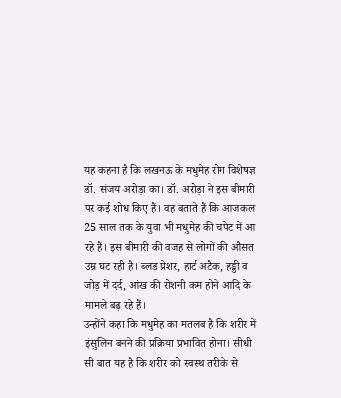यह कहना है कि लखनऊ के मधुमेह रोग विशेषज्ञ डॉ. संजय अरोड़ा का। डॉ. अरोड़ा ने इस बीमारी पर कई शोध किए हैं। वह बताते हैं कि आजकल 25 साल तक के युवा भी मधुमेह की चपेट में आ रहे हैं। इस बीमारी की वजह से लोगों की औसत उम्र घट रही है। ब्लड प्रेशर, हार्ट अटैक, हड्डी व जोड़ में दर्द, आंख की रोशनी कम होने आदि के मामले बढ़ रहे हैं।
उन्होंने कहा कि मधुमेह का मतलब है कि शरीर में इंसुलिन बनने की प्रक्रिया प्रभावित होना। सीधी सी बात यह है कि शरीर को स्वस्थ तरीके से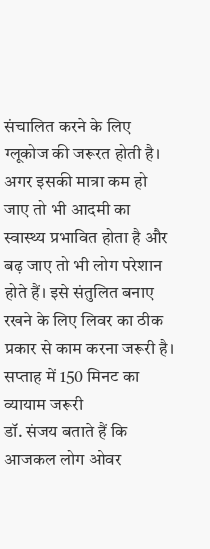संचालित करने के लिए ग्लूकोज की जरूरत होती है। अगर इसकी मात्रा कम हो जाए तो भी आदमी का स्वास्थ्य प्रभावित होता है और बढ़ जाए तो भी लोग परेशान होते हैं। इसे संतुलित बनाए रखने के लिए लिवर का ठीक प्रकार से काम करना जरूरी है।
सप्ताह में 150 मिनट का व्यायाम जरूरी
डॉ. संजय बताते हैं कि आजकल लोग ओवर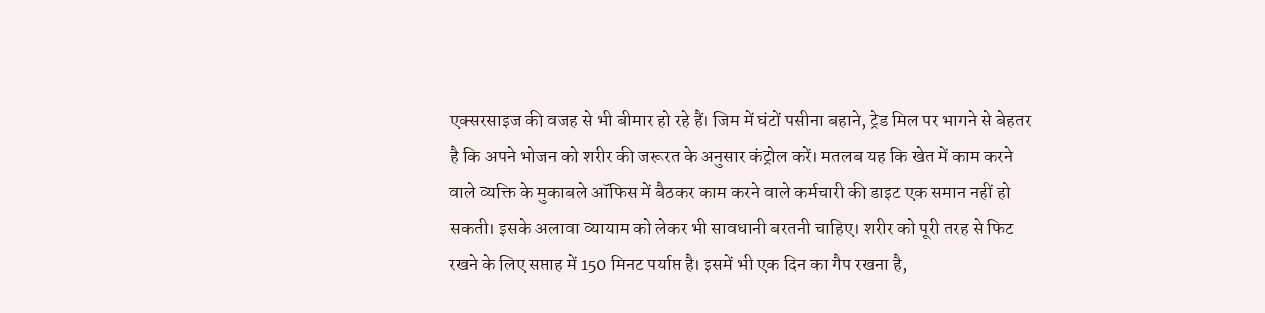एक्सरसाइज की वजह से भी बीमार हो रहे हैं। जिम में घंटों पसीना बहाने, ट्रेड मिल पर भागने से बेहतर है कि अपने भोजन को शरीर की जरूरत के अनुसार कंट्रोल करें। मतलब यह कि खेत में काम करने वाले व्यक्ति के मुकाबले ऑफिस में बैठकर काम करने वाले कर्मचारी की डाइट एक समान नहीं हो सकती। इसके अलावा व्यायाम को लेकर भी सावधानी बरतनी चाहिए। शरीर को पूरी तरह से फिट रखने के लिए सप्ताह में 150 मिनट पर्याप्त है। इसमें भी एक दिन का गैप रखना है,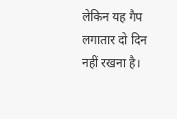लेकिन यह गैप लगातार दो दिन नहीं रखना है।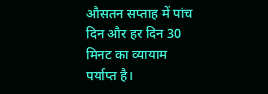औसतन सप्ताह में पांच दिन और हर दिन 30 मिनट का व्यायाम पर्याप्त है।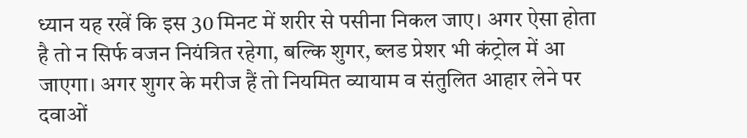ध्यान यह रखें कि इस 30 मिनट में शरीर से पसीना निकल जाए। अगर ऐसा होता है तो न सिर्फ वजन नियंत्रित रहेगा, बल्कि शुगर, ब्लड प्रेशर भी कंट्रोल में आ जाएगा। अगर शुगर के मरीज हैं तो नियमित व्यायाम व संतुलित आहार लेने पर दवाओं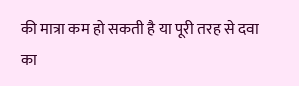की मात्रा कम हो सकती है या पूरी तरह से दवा का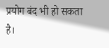प्रयोग बंद भी हो सकता है।